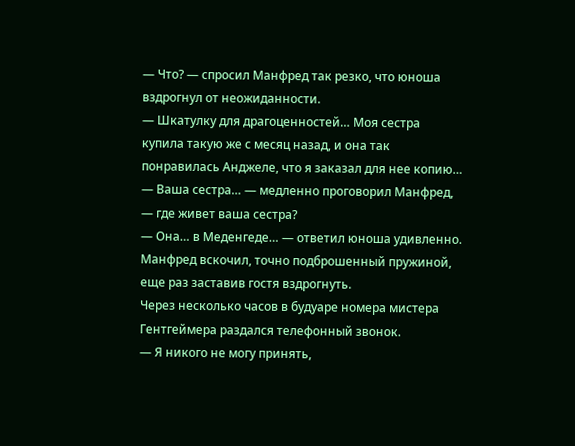— Что? — спросил Манфред так резко, что юноша вздрогнул от неожиданности.
— Шкатулку для драгоценностей… Моя сестра купила такую же с месяц назад, и она так понравилась Анджеле, что я заказал для нее копию…
— Ваша сестра… — медленно проговорил Манфред, — где живет ваша сестра?
— Она… в Меденгеде… — ответил юноша удивленно.
Манфред вскочил, точно подброшенный пружиной, еще раз заставив гостя вздрогнуть.
Через несколько часов в будуаре номера мистера Гентгеймера раздался телефонный звонок.
— Я никого не могу принять,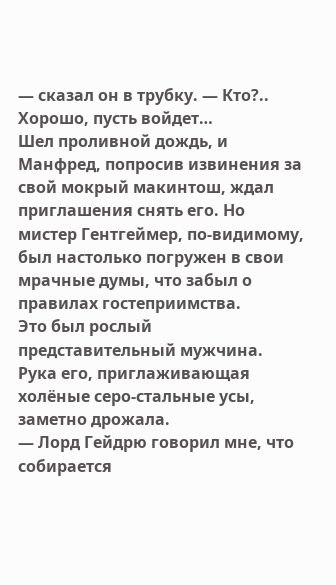— сказал он в трубку. — Кто?.. Хорошо, пусть войдет…
Шел проливной дождь, и Манфред, попросив извинения за свой мокрый макинтош, ждал приглашения снять его. Но мистер Гентгеймер, по-видимому, был настолько погружен в свои мрачные думы, что забыл о правилах гостеприимства.
Это был рослый представительный мужчина. Рука его, приглаживающая холёные серо-стальные усы, заметно дрожала.
— Лорд Гейдрю говорил мне, что собирается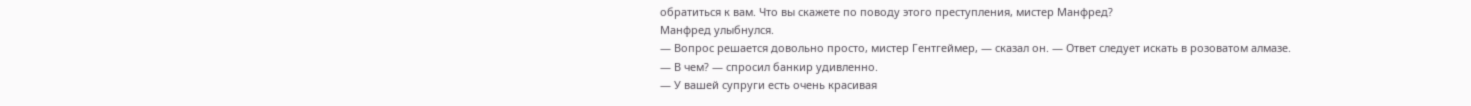обратиться к вам. Что вы скажете по поводу этого преступления, мистер Манфред?
Манфред улыбнулся.
— Вопрос решается довольно просто, мистер Гентгеймер, — сказал он. — Ответ следует искать в розоватом алмазе.
— В чем? — спросил банкир удивленно.
— У вашей супруги есть очень красивая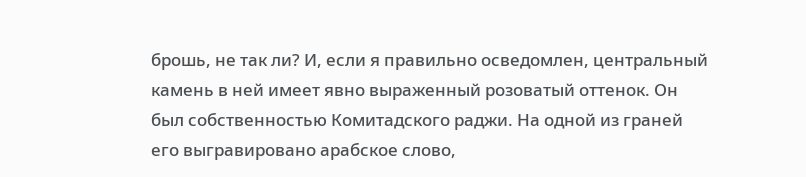брошь, не так ли? И, если я правильно осведомлен, центральный камень в ней имеет явно выраженный розоватый оттенок. Он был собственностью Комитадского раджи. На одной из граней его выгравировано арабское слово,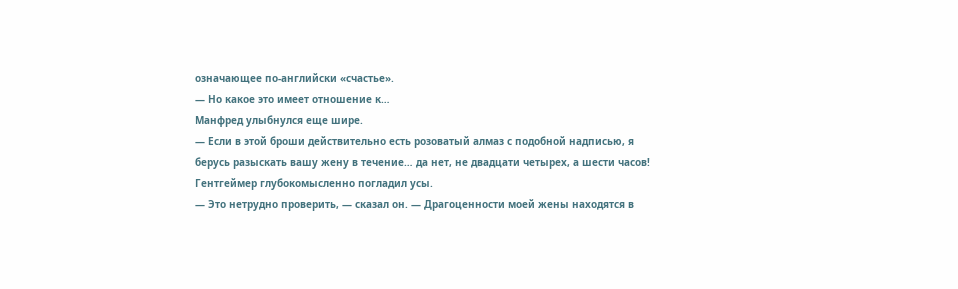означающее по-английски «счастье».
— Но какое это имеет отношение к…
Манфред улыбнулся еще шире.
— Если в этой броши действительно есть розоватый алмаз с подобной надписью, я берусь разыскать вашу жену в течение… да нет, не двадцати четырех, а шести часов!
Гентгеймер глубокомысленно погладил усы.
— Это нетрудно проверить, — сказал он. — Драгоценности моей жены находятся в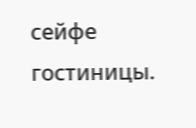сейфе гостиницы.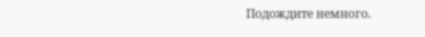Подождите немного.